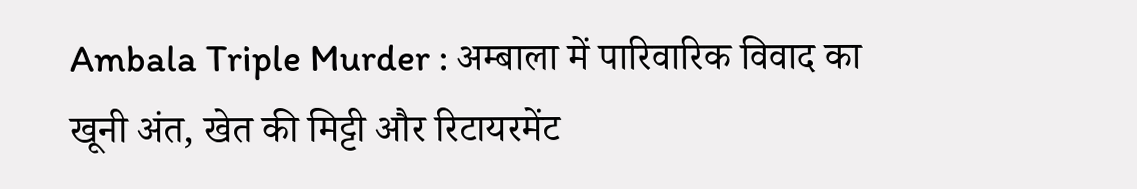Ambala Triple Murder : अम्बाला में पारिवारिक विवाद का खूनी अंत, खेत की मिट्टी और रिटायरमेंट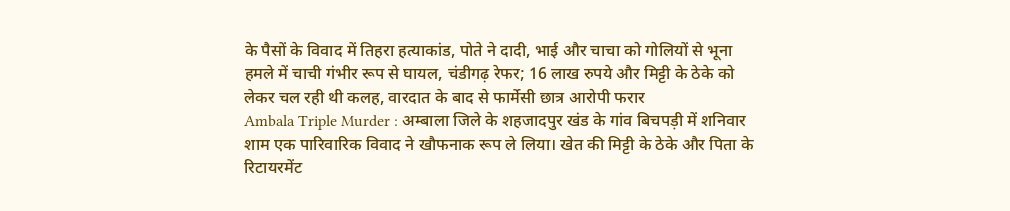के पैसों के विवाद में तिहरा हत्याकांड, पोते ने दादी, भाई और चाचा को गोलियों से भूना
हमले में चाची गंभीर रूप से घायल, चंडीगढ़ रेफर; 16 लाख रुपये और मिट्टी के ठेके को लेकर चल रही थी कलह, वारदात के बाद से फार्मेसी छात्र आरोपी फरार
Ambala Triple Murder : अम्बाला जिले के शहजादपुर खंड के गांव बिचपड़ी में शनिवार शाम एक पारिवारिक विवाद ने खौफनाक रूप ले लिया। खेत की मिट्टी के ठेके और पिता के रिटायरमेंट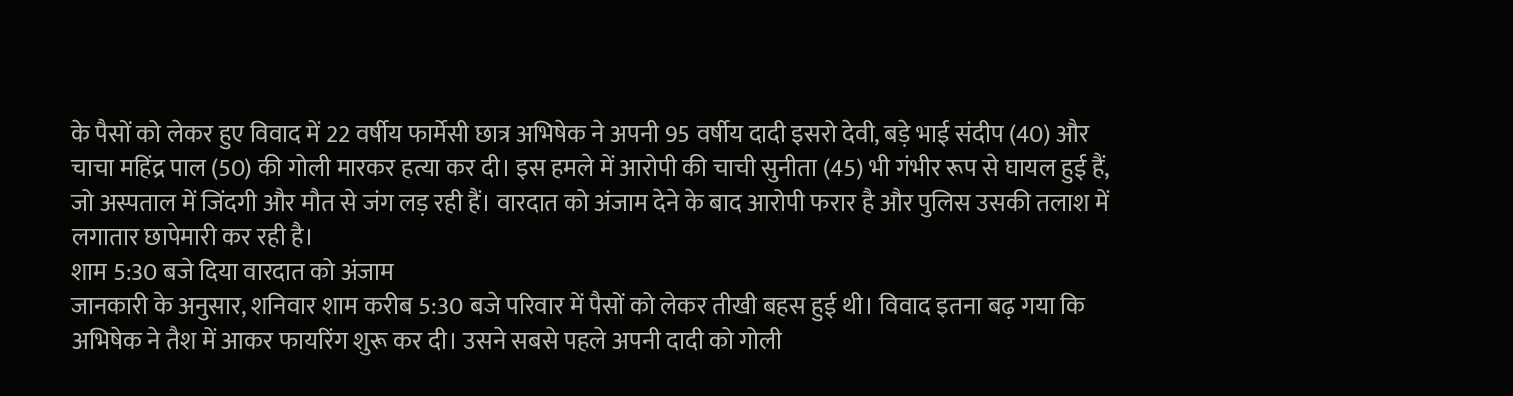के पैसों को लेकर हुए विवाद में 22 वर्षीय फार्मेसी छात्र अभिषेक ने अपनी 95 वर्षीय दादी इसरो देवी, बड़े भाई संदीप (40) और चाचा महिंद्र पाल (50) की गोली मारकर हत्या कर दी। इस हमले में आरोपी की चाची सुनीता (45) भी गंभीर रूप से घायल हुई हैं, जो अस्पताल में जिंदगी और मौत से जंग लड़ रही हैं। वारदात को अंजाम देने के बाद आरोपी फरार है और पुलिस उसकी तलाश में लगातार छापेमारी कर रही है।
शाम 5:30 बजे दिया वारदात को अंजाम
जानकारी के अनुसार, शनिवार शाम करीब 5:30 बजे परिवार में पैसों को लेकर तीखी बहस हुई थी। विवाद इतना बढ़ गया कि अभिषेक ने तैश में आकर फायरिंग शुरू कर दी। उसने सबसे पहले अपनी दादी को गोली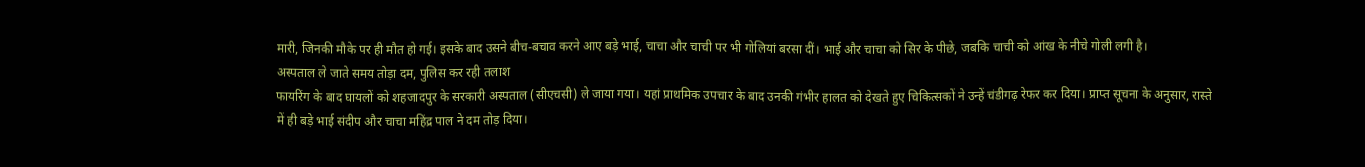मारी, जिनकी मौके पर ही मौत हो गई। इसके बाद उसने बीच-बचाव करने आए बड़े भाई, चाचा और चाची पर भी गोलियां बरसा दीं। भाई और चाचा को सिर के पीछे, जबकि चाची को आंख के नीचे गोली लगी है।
अस्पताल ले जाते समय तोड़ा दम, पुलिस कर रही तलाश
फायरिंग के बाद घायलों को शहजादपुर के सरकारी अस्पताल (सीएचसी) ले जाया गया। यहां प्राथमिक उपचार के बाद उनकी गंभीर हालत को देखते हुए चिकित्सकों ने उन्हें चंडीगढ़ रेफर कर दिया। प्राप्त सूचना के अनुसार, रास्ते में ही बड़े भाई संदीप और चाचा महिंद्र पाल ने दम तोड़ दिया।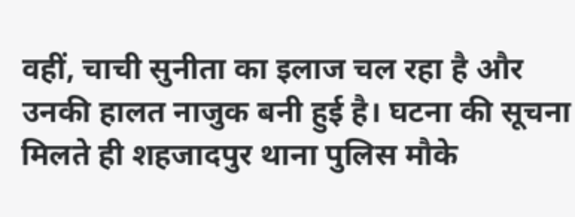वहीं, चाची सुनीता का इलाज चल रहा है और उनकी हालत नाजुक बनी हुई है। घटना की सूचना मिलते ही शहजादपुर थाना पुलिस मौके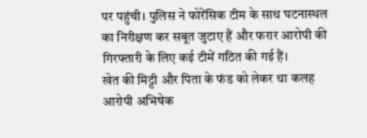पर पहुंची। पुलिस ने फोरेंसिक टीम के साथ घटनास्थल का निरीक्षण कर सबूत जुटाए हैं और फरार आरोपी की गिरफ्तारी के लिए कई टीमें गठित की गई हैं।
खेत की मिट्टी और पिता के फंड को लेकर था कलह
आरोपी अभिषेक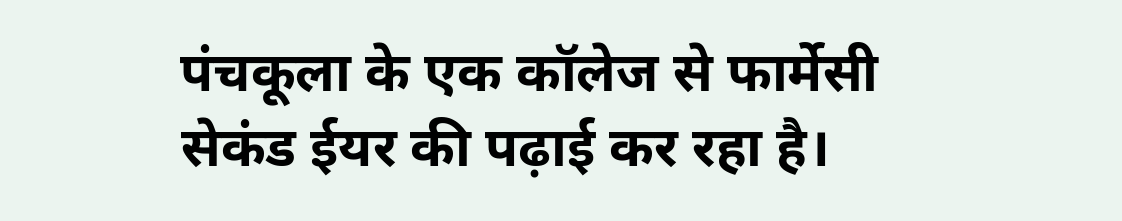पंचकूला के एक कॉलेज से फार्मेसी सेकंड ईयर की पढ़ाई कर रहा है।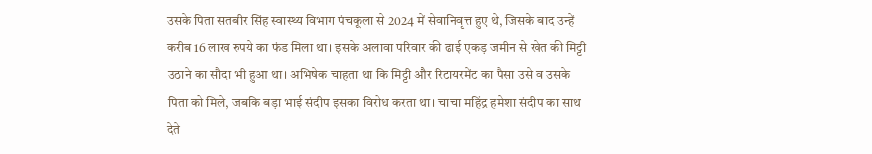उसके पिता सतबीर सिंह स्वास्थ्य विभाग पंचकूला से 2024 में सेवानिवृत्त हुए थे, जिसके बाद उन्हें करीब 16 लाख रुपये का फंड मिला था। इसके अलावा परिवार की ढाई एकड़ जमीन से खेत की मिट्टी उठाने का सौदा भी हुआ था। अभिषेक चाहता था कि मिट्टी और रिटायरमेंट का पैसा उसे व उसके पिता को मिले, जबकि बड़ा भाई संदीप इसका विरोध करता था। चाचा महिंद्र हमेशा संदीप का साथ देते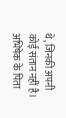थे, जिनकी अपनी कोई संतान नहीं है। अभिषेक के पिता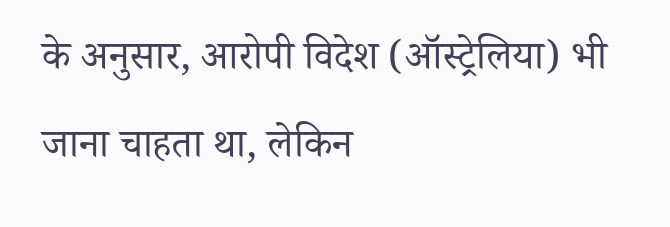के अनुसार, आरोपी विदेश (ऑस्ट्रेलिया) भी जाना चाहता था, लेकिन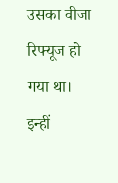उसका वीजा रिफ्यूज हो गया था। इन्हीं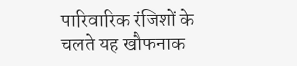पारिवारिक रंजिशों के चलते यह खौफनाक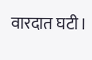वारदात घटी।